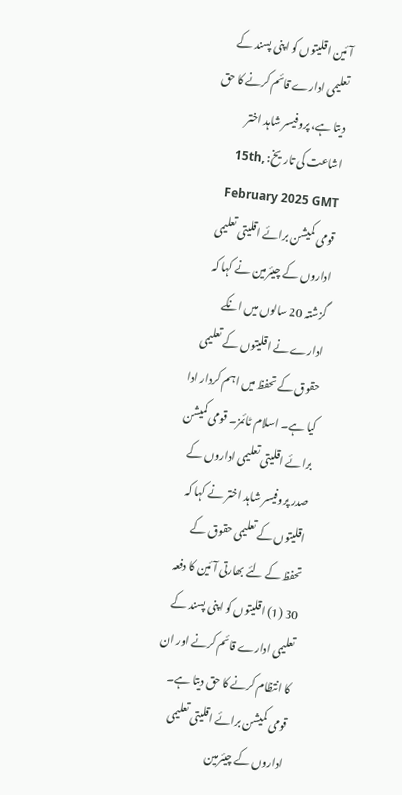آئین اقلیتوں کو اپنی پسند کے تعلیمی ادارے قائم کرنے کا حق دیتا ہے، پروفیسر شاہد اختر
اشاعت کی تاریخ: 15th, February 2025 GMT
قومی کمیشن برائے اقلیتی تعلیمی اداروں کے چیئرمین نے کہا کہ گزشتہ 20 سالوں میں انکے ادارے نے اقلیتوں کے تعلیمی حقوق کے تحفظ میں اہم کردار ادا کیا ہے۔ اسلام ٹائمز۔ قومی کمیشن برائے اقلیتی تعلیمی اداروں کے صدر پروفیسر شاہد اختر نے کہا کہ اقلیتوں کے تعلیمی حقوق کے تحفظ کے لئے بھارتی آئین کا دفعہ 30 (1) اقلیتوں کو اپنی پسند کے تعلیمی ادارے قائم کرنے اور ان کا انتظام کرنے کا حق دیتا ہے۔ قومی کمیشن برائے اقلیتی تعلیمی اداروں کے چیئرمین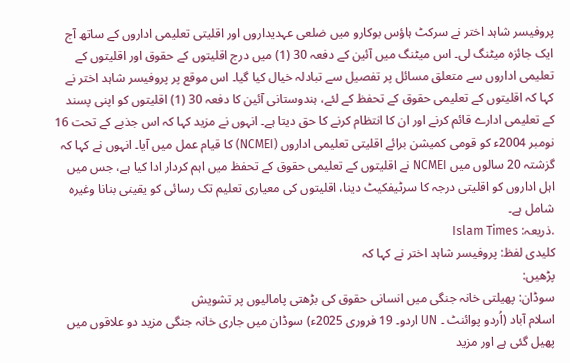پروفیسر شاہد اختر نے سرکٹ ہاؤس بوکارو میں ضلعی عہدیداروں اور اقلیتی تعلیمی اداروں کے ساتھ آج ایک جائزہ میٹنگ لی۔ اس میٹنگ میں آئین کے دفعہ 30 (1) میں درج اقلیتوں کے حقوق اور اقلیتوں کے تعلیمی اداروں سے متعلق مسائل پر تفصیل سے تبادلہ خیال کیا گیا۔ اس موقع پر پروفیسر شاہد اختر نے کہا کہ اقلیتوں کے تعلیمی حقوق کے تحفظ کے لئے، ہندوستانی آئین کا دفعہ 30 (1) اقلیتوں کو اپنی پسند کے تعلیمی ادارے قائم کرنے اور ان کا انتظام کرنے کا حق دیتا ہے۔ انہوں نے مزید کہا کہ اس جذبے کے تحت 16 نومبر 2004ء کو قومی کمیشن برائے اقلیتی تعلیمی اداروں (NCMEI) کا قیام عمل میں آیا۔ انہوں نے کہا کہ گزشتہ 20 سالوں میں NCMEI نے اقلیتوں کے تعلیمی حقوق کے تحفظ میں اہم کردار ادا کیا ہے، جس میں اہل اداروں کو اقلیتی درجہ کا سرٹیفکیٹ دینا، اقلیتوں کی معیاری تعلیم تک رسائی کو یقینی بنانا وغیرہ شامل ہے۔
.ذریعہ: Islam Times
کلیدی لفظ: پروفیسر شاہد اختر نے کہا کہ
پڑھیں:
سوڈان: پھیلتی خانہ جنگی میں انسانی حقوق کی بڑھتی پامالیوں پر تشویش
اسلام آباد (اُردو پوائنٹ ۔ UN اردو۔ 19 فروری 2025ء) سوڈان میں جاری خانہ جنگی مزید دو علاقوں میں پھیل گئی ہے اور مزید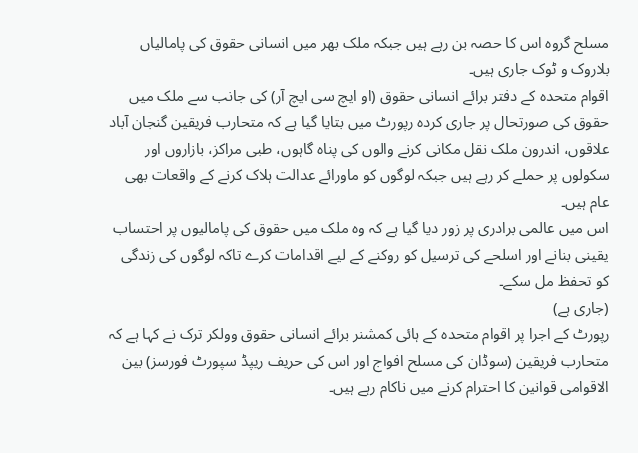مسلح گروہ اس کا حصہ بن رہے ہیں جبکہ ملک بھر میں انسانی حقوق کی پامالیاں بلاروک و ٹوک جاری ہیں۔
اقوام متحدہ کے دفتر برائے انسانی حقوق (او ایچ سی ایچ آر) کی جانب سے ملک میں حقوق کی صورتحال پر جاری کردہ رپورٹ میں بتایا گیا ہے کہ متحارب فریقین گنجان آباد علاقوں، اندرون ملک نقل مکانی کرنے والوں کی پناہ گاہوں، طبی مراکز، بازاروں اور سکولوں پر حملے کر رہے ہیں جبکہ لوگوں کو ماورائے عدالت ہلاک کرنے کے واقعات بھی عام ہیں۔
اس میں عالمی برادری پر زور دیا گیا ہے کہ وہ ملک میں حقوق کی پامالیوں پر احتساب یقینی بنانے اور اسلحے کی ترسیل کو روکنے کے لیے اقدامات کرے تاکہ لوگوں کی زندگی کو تحفظ مل سکے۔
(جاری ہے)
رپورٹ کے اجرا پر اقوام متحدہ کے ہائی کمشنر برائے انسانی حقوق وولکر ترک نے کہا ہے کہ متحارب فریقین (سوڈان کی مسلح افواج اور اس کی حریف ریپڈ سپورٹ فورسز) بین الاقوامی قوانین کا احترام کرنے میں ناکام رہے ہیں۔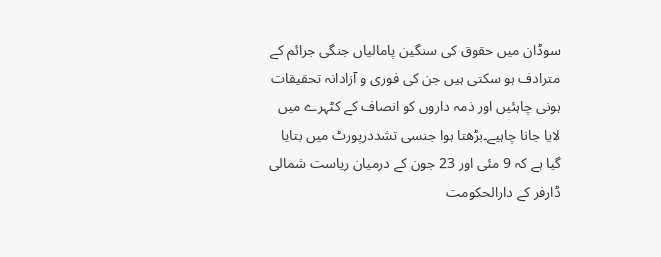سوڈان میں حقوق کی سنگین پامالیاں جنگی جرائم کے مترادف ہو سکتی ہیں جن کی فوری و آزادانہ تحقیقات ہونی چاہئیں اور ذمہ داروں کو انصاف کے کٹہرے میں لایا جانا چاہیے۔بڑھتا ہوا جنسی تشددرپورٹ میں بتایا گیا ہے کہ 9 مئی اور 23 جون کے درمیان ریاست شمالی ڈارفر کے دارالحکومت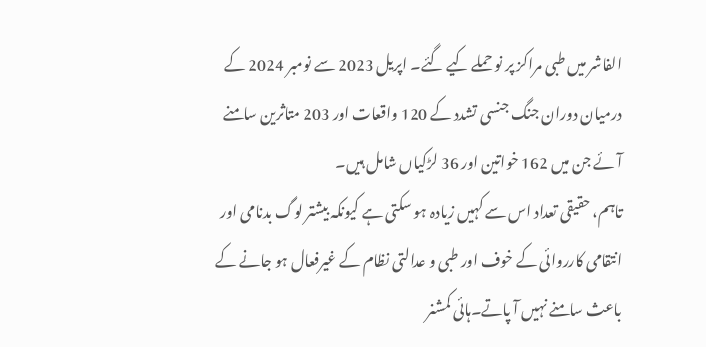الفاشر میں طبی مراکز پر نو حملے کیے گئے۔ اپریل 2023 سے نومبر 2024 کے درمیان دوران جنگ جنسی تشدد کے 120 واقعات اور 203 متاثرین سامنے آئے جن میں 162 خواتین اور 36 لڑکیاں شامل ہیں۔
تاہم، حقیقی تعداد اس سے کہیں زیادہ ہو سکتی ہے کیونکہ بیشتر لوگ بدنامی اور انتقامی کارروائی کے خوف اور طبی و عدالتی نظام کے غیرفعال ہو جانے کے باعث سامنے نہیں آ پاتے۔ہائی کمشنر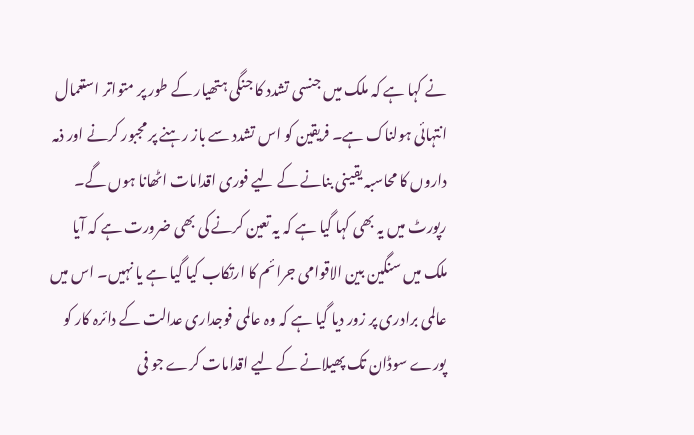نے کہا ہے کہ ملک میں جنسی تشدد کا جنگی ہتھیار کے طور پر متواتر استعمال انتہائی ہولناک ہے۔ فریقین کو اس تشدد سے باز رہنے پر مجبور کرنے اور ذمہ داروں کا محاسبہ یقینی بنانے کے لیے فوری اقدامات اٹھانا ہوں گے۔
رپورٹ میں یہ بھی کہا گیا ہے کہ یہ تعین کرنے کی بھی ضرورت ہے کہ آیا ملک میں سنگین بین الاقوامی جرائم کا ارتکاب کیا گیا ہے یا نہیں۔ اس میں عالمی برادری پر زور دیا گیا ہے کہ وہ عالمی فوجداری عدالت کے دائرہ کار کو پورے سوڈان تک پھیلانے کے لیے اقدامات کرے جو فی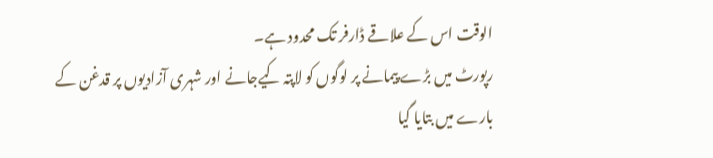الوقت اس کے علاقے ڈارفر تک محدود ہے۔
رپورٹ میں بڑے پیمانے پر لوگوں کو لاپتہ کیےجانے اور شہری آزادیوں پر قدغن کے بارے میں بتایا گیا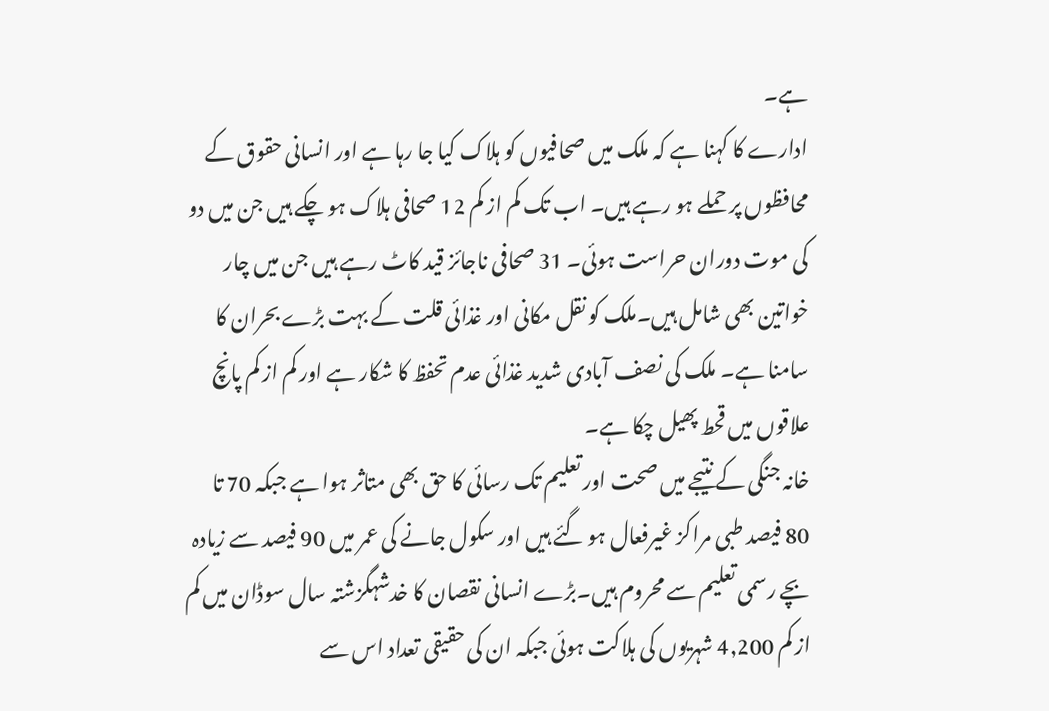ہے۔
ادارے کا کہنا ہے کہ ملک میں صحافیوں کو ہلاک کیا جا رہا ہے اور انسانی حقوق کے محافظوں پر حملے ہو رہے ہیں۔ اب تک کم از کم 12 صحافی ہلاک ہو چکے ہیں جن میں دو کی موت دوران حراست ہوئی۔ 31 صحافی ناجائز قید کاٹ رہے ہیں جن میں چار خواتین بھی شامل ہیں۔ملک کو نقل مکانی اور غذائی قلت کے بہت بڑے بحران کا سامنا ہے۔ ملک کی نصف آبادی شدید غذائی عدم تحفظ کا شکار ہے اور کم از کم پانچ علاقوں میں قحط پھیل چکا ہے۔
خانہ جنگی کے نتیجے میں صحت اور تعلیم تک رسائی کا حق بھی متاثر ہوا ہے جبکہ 70 تا 80 فیصد طبی مراکز غیرفعال ہو گئے ہیں اور سکول جانے کی عمر میں 90 فیصد سے زیادہ بچے رسمی تعلیم سے محروم ہیں۔بڑے انسانی نقصان کا خدشہگزشتہ سال سوڈان میں کم از کم 4,200 شہریوں کی ہلاکت ہوئی جبکہ ان کی حقیقی تعداد اس سے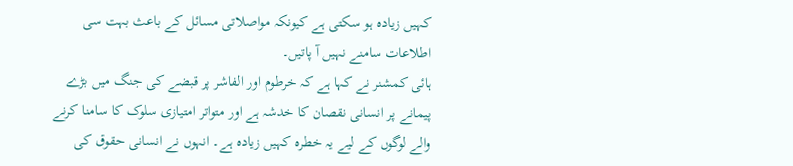کہیں زیادہ ہو سکتی ہے کیونکہ مواصلاتی مسائل کے باعث بہت سی اطلاعات سامنے نہیں آ پاتیں۔
ہائی کمشنر نے کہا ہے کہ خرطوم اور الفاشر پر قبضے کی جنگ میں بڑے پیمانے پر انسانی نقصان کا خدشہ ہے اور متواتر امتیازی سلوک کا سامنا کرنے والے لوگوں کے لیے یہ خطرہ کہیں زیادہ ہے۔ انہوں نے انسانی حقوق کی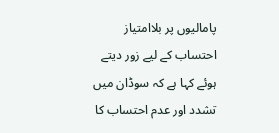پامالیوں پر بلاامتیاز احتساب کے لیے زور دیتے ہوئے کہا ہے کہ سوڈان میں تشدد اور عدم احتساب کا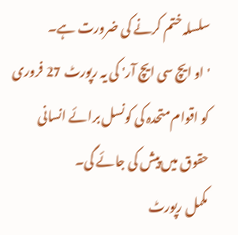سلسلہ ختم کرنے کی ضرورت ہے۔
'او ایچ سی ایچ آر' کی یہ رپورٹ 27 فروری کو اقوام متحدہ کی کونسل برائے انسانی حقوق میں پیش کی جائے گی۔
مکمل رپورٹ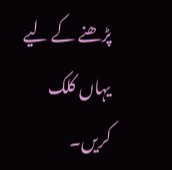پڑھنے کے لیے یہاں کلک کریں۔